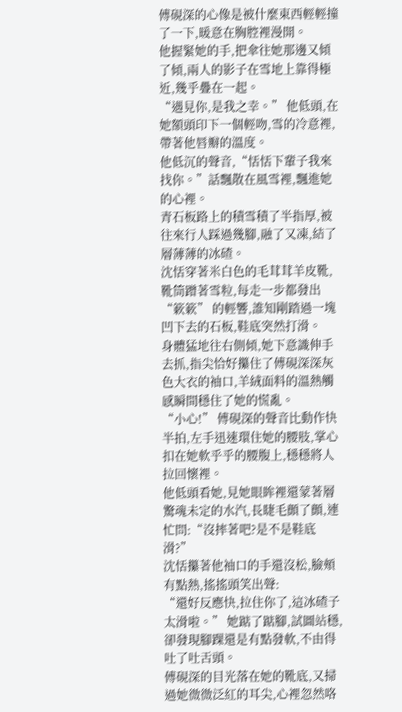傅硯深的心像是被什麼東西輕輕撞了一下,暖意在胸腔裡漫開。
他握緊她的手,把傘往她那邊又傾了傾,兩人的影子在雪地上靠得極近,幾乎疊在一起。
“遇見你,是我之幸。” 他低頭,在她額頭印下一個輕吻,雪的冷意裡,帶著他唇瓣的溫度。
他低沉的聲音,“恬恬下輩子我來找你。”話飄散在風雪裡,飄進她的心裡。
青石板路上的積雪積了半指厚,被往來行人踩過幾腳,融了又凍,結了層薄薄的冰碴。
沈恬穿著米白色的毛茸茸羊皮靴,靴筒蹭著雪粒,每走一步都發出 “簌簌” 的輕響,誰知剛踏過一塊凹下去的石板,鞋底突然打滑。
身體猛地往右側傾,她下意識伸手去抓,指尖恰好攥住了傅硯深深灰色大衣的袖口,羊絨面料的溫熱觸感瞬間穩住了她的慌亂。
“小心!” 傅硯深的聲音比動作快半拍,左手迅速環住她的腰肢,掌心扣在她軟乎乎的腰腹上,穩穩將人拉回懷裡。
他低頭看她,見她眼眸裡還蒙著層驚魂未定的水汽,長睫毛顫了顫,連忙問:“沒摔著吧?是不是鞋底滑?”
沈恬攥著他袖口的手還沒松,臉頰有點熱,搖搖頭笑出聲:
“還好反應快,拉住你了,這冰碴子太滑啦。” 她踮了踮腳,試圖站穩,卻發現腳踝還是有點發軟,不由得吐了吐舌頭。
傅硯深的目光落在她的靴底,又掃過她微微泛紅的耳尖,心裡忽然咯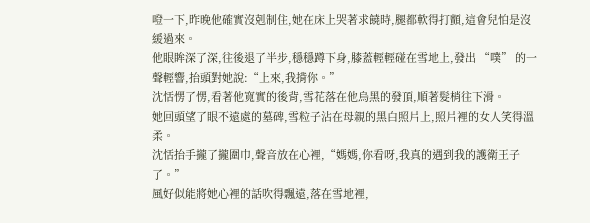噔一下,昨晚他確實沒剋制住,她在床上哭著求饒時,腿都軟得打顫,這會兒怕是沒緩過來。
他眼眸深了深,往後退了半步,穩穩蹲下身,膝蓋輕輕碰在雪地上,發出 “噗” 的一聲輕響,抬頭對她說:“上來,我揹你。”
沈恬愣了愣,看著他寬實的後背,雪花落在他烏黑的發頂,順著髮梢往下滑。
她回頭望了眼不遠處的墓碑,雪粒子沾在母親的黑白照片上,照片裡的女人笑得溫柔。
沈恬抬手攏了攏圍巾,聲音放在心裡,“媽媽,你看呀,我真的遇到我的護衛王子了。”
風好似能將她心裡的話吹得飄遠,落在雪地裡,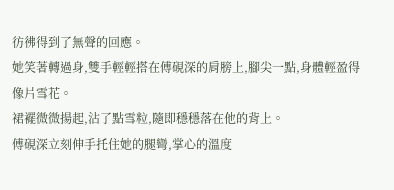彷彿得到了無聲的回應。
她笑著轉過身,雙手輕輕搭在傅硯深的肩膀上,腳尖一點,身體輕盈得像片雪花。
裙襬微微揚起,沾了點雪粒,隨即穩穩落在他的背上。
傅硯深立刻伸手托住她的腿彎,掌心的溫度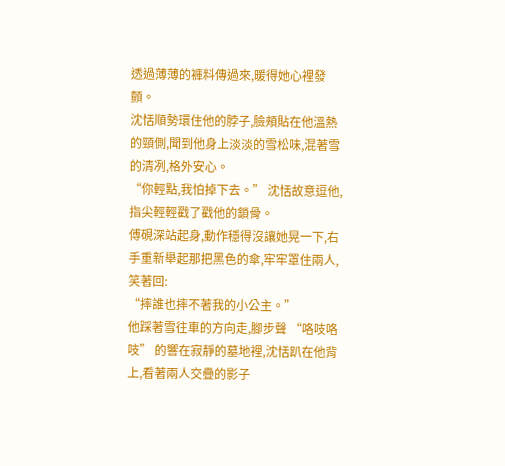透過薄薄的褲料傳過來,暖得她心裡發顫。
沈恬順勢環住他的脖子,臉頰貼在他溫熱的頸側,聞到他身上淡淡的雪松味,混著雪的清冽,格外安心。
“你輕點,我怕掉下去。” 沈恬故意逗他,指尖輕輕戳了戳他的鎖骨。
傅硯深站起身,動作穩得沒讓她晃一下,右手重新舉起那把黑色的傘,牢牢罩住兩人,笑著回:
“摔誰也摔不著我的小公主。”
他踩著雪往車的方向走,腳步聲 “咯吱咯吱” 的響在寂靜的墓地裡,沈恬趴在他背上,看著兩人交疊的影子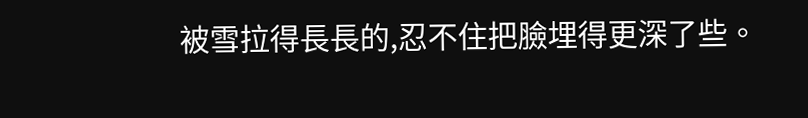被雪拉得長長的,忍不住把臉埋得更深了些。